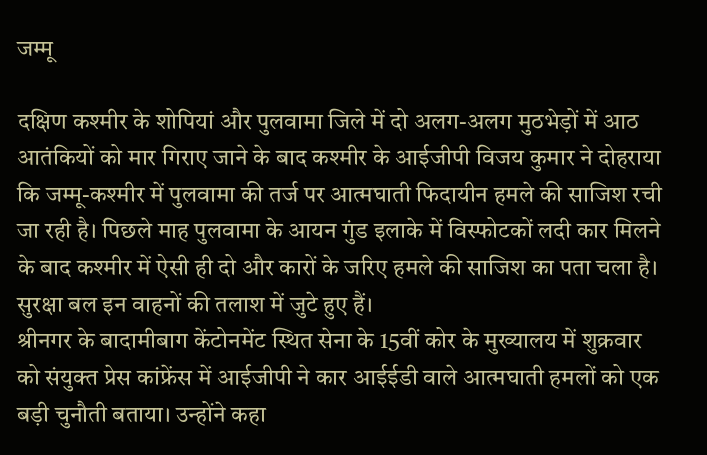जम्मू

दक्षिण कश्मीर के शोपियां और पुलवामा जिले में दो अलग-अलग मुठभेड़ों में आठ आतंकियों को मार गिराए जाने के बाद कश्मीर के आईजीपी विजय कुमार ने दोहराया कि जम्मू-कश्मीर में पुलवामा की तर्ज पर आत्मघाती फिदायीन हमले की साजिश रची जा रही है। पिछले माह पुलवामा के आयन गुंड इलाके में विस्फोटकों लदी कार मिलने के बाद कश्मीर में ऐसी ही दो और कारों के जरिए हमले की साजिश का पता चला है। सुरक्षा बल इन वाहनों की तलाश में जुटे हुए हैं।
श्रीनगर के बादामीबाग केंटोनमेंट स्थित सेना के 15वीं कोर के मुख्यालय में शुक्रवार को संयुक्त प्रेस कांफ्रेंस में आईजीपी ने कार आईईडी वाले आत्मघाती हमलों को एक बड़ी चुनौती बताया। उन्होंने कहा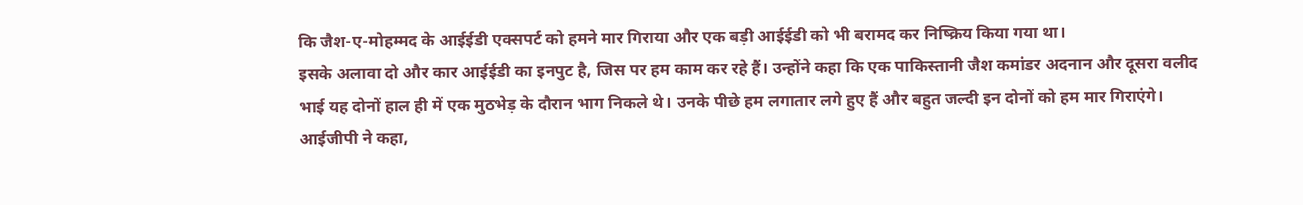कि जैश-ए-मोहम्मद के आईईडी एक्सपर्ट को हमने मार गिराया और एक बड़ी आईईडी को भी बरामद कर निष्क्रिय किया गया था।
इसके अलावा दो और कार आईईडी का इनपुट है, जिस पर हम काम कर रहे हैं। उन्होंने कहा कि एक पाकिस्तानी जैश कमांडर अदनान और दूसरा वलीद भाई यह दोनों हाल ही में एक मुठभेड़ के दौरान भाग निकले थे। उनके पीछे हम लगातार लगे हुए हैं और बहुत जल्दी इन दोनों को हम मार गिराएंगे। आईजीपी ने कहा,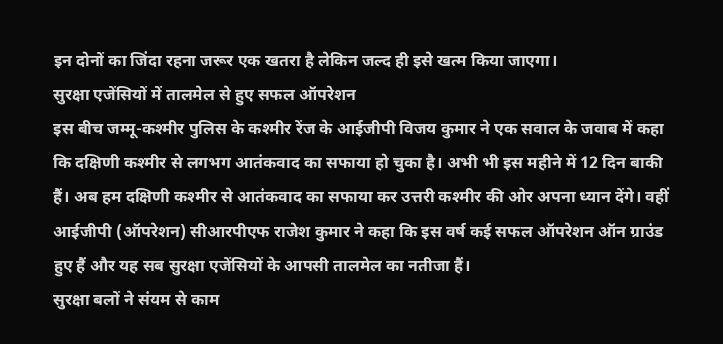इन दोनों का जिंदा रहना जरूर एक खतरा है लेकिन जल्द ही इसे खत्म किया जाएगा।
सुरक्षा एजेंसियों में तालमेल से हुए सफल ऑपरेशन
इस बीच जम्मू-कश्मीर पुलिस के कश्मीर रेंज के आईजीपी विजय कुमार ने एक सवाल के जवाब में कहा कि दक्षिणी कश्मीर से लगभग आतंकवाद का सफाया हो चुका है। अभी भी इस महीने में 12 दिन बाकी हैं। अब हम दक्षिणी कश्मीर से आतंकवाद का सफाया कर उत्तरी कश्मीर की ओर अपना ध्यान देंगे। वहीं आईजीपी (ऑपरेशन) सीआरपीएफ राजेश कुमार ने कहा कि इस वर्ष कई सफल ऑपरेशन ऑन ग्राउंड हुए हैं और यह सब सुरक्षा एजेंसियों के आपसी तालमेल का नतीजा हैं।
सुरक्षा बलों ने संयम से काम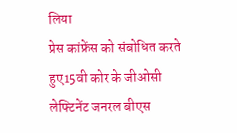लिया
प्रेस कांफ्रेंस को संबोधित करते हुए15वी कोर के जीओसी लेफ्टिनेंट जनरल बीएस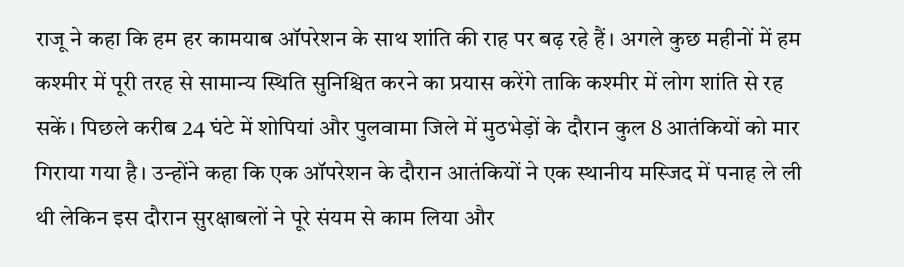राजू ने कहा कि हम हर कामयाब ऑपरेशन के साथ शांति की राह पर बढ़ रहे हैं। अगले कुछ महीनों में हम कश्मीर में पूरी तरह से सामान्य स्थिति सुनिश्चित करने का प्रयास करेंगे ताकि कश्मीर में लोग शांति से रह सकें। पिछले करीब 24 घंटे में शोपियां और पुलवामा जिले में मुठभेड़ों के दौरान कुल 8 आतंकियों को मार गिराया गया है। उन्होंने कहा कि एक ऑपरेशन के दौरान आतंकियों ने एक स्थानीय मस्जिद में पनाह ले ली थी लेकिन इस दौरान सुरक्षाबलों ने पूरे संयम से काम लिया और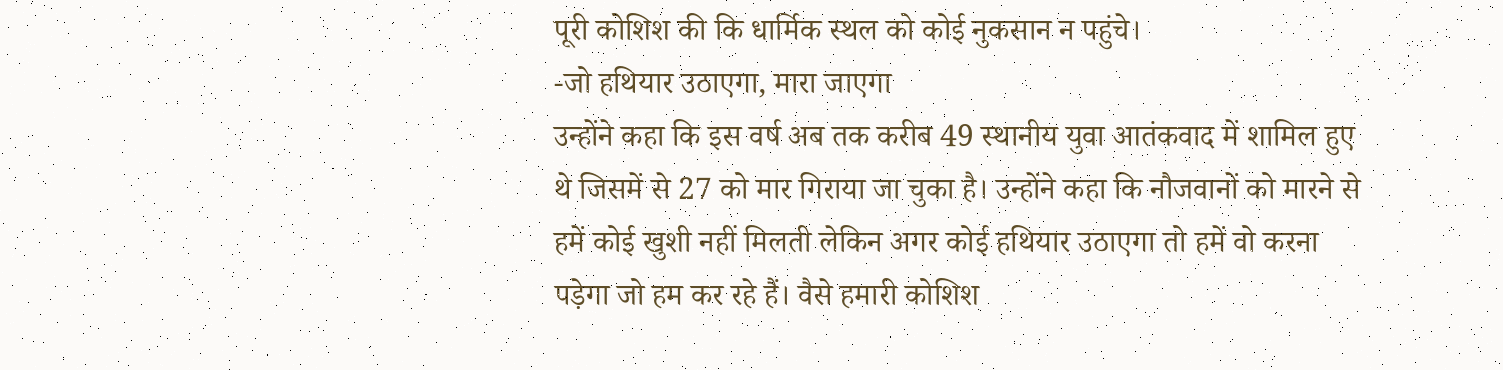पूरी कोशिश की कि धार्मिक स्थल को कोई नुकसान न पहुंचे।
-जो हथियार उठाएगा, मारा जाएगा
उन्होंने कहा कि इस वर्ष अब तक करीब 49 स्थानीय युवा आतंकवाद में शामिल हुए थे जिसमें से 27 को मार गिराया जा चुका है। उन्होंने कहा कि नौजवानों को मारने से हमें कोई खुशी नहीं मिलती लेकिन अगर कोई हथियार उठाएगा तो हमें वो करना पड़ेगा जो हम कर रहे हैं। वैसे हमारी कोशिश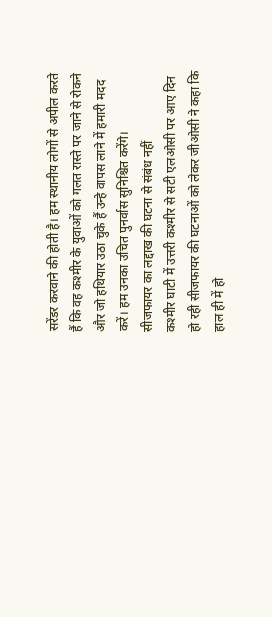सरेंडर करवाने की होती है। हम स्थानीय लोगों से अपील करते हैं कि वह कश्मीर के युवाओं को गलत रास्ते पर जाने से रोकने और जो हथियार उठा चुके हैं उन्हे वापस लाने में हमारी मदद करें। हम उनका उचित पुनर्वास सुनिश्चित करेंगे।
सीजफायर का लद्दाख की घटना से संबंध नहीं
कश्मीर घाटी में उत्तरी कश्मीर से सटी एलओसी पर आए दिन हो रही सीजफायर की घटनाओं को लेकर जीओसी ने कहा कि हाल ही में हो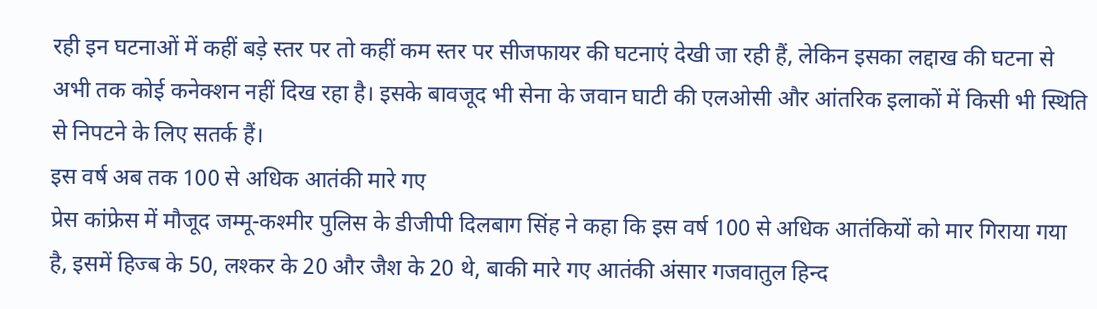रही इन घटनाओं में कहीं बड़े स्तर पर तो कहीं कम स्तर पर सीजफायर की घटनाएं देखी जा रही हैं, लेकिन इसका लद्दाख की घटना से अभी तक कोई कनेक्शन नहीं दिख रहा है। इसके बावजूद भी सेना के जवान घाटी की एलओसी और आंतरिक इलाकों में किसी भी स्थिति से निपटने के लिए सतर्क हैं।
इस वर्ष अब तक 100 से अधिक आतंकी मारे गए
प्रेस कांफ्रेस में मौजूद जम्मू-कश्मीर पुलिस के डीजीपी दिलबाग सिंह ने कहा कि इस वर्ष 100 से अधिक आतंकियों को मार गिराया गया है, इसमें हिज्ब के 50, लश्कर के 20 और जैश के 20 थे, बाकी मारे गए आतंकी अंसार गजवातुल हिन्द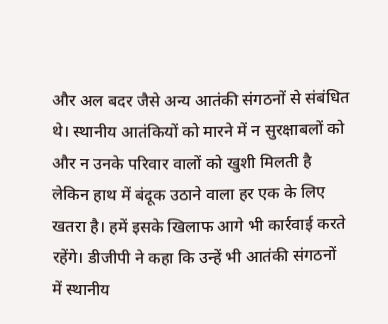और अल बदर जैसे अन्य आतंकी संगठनों से संबंधित थे। स्थानीय आतंकियों को मारने में न सुरक्षाबलों को और न उनके परिवार वालों को खुशी मिलती है लेकिन हाथ में बंदूक उठाने वाला हर एक के लिए खतरा है। हमें इसके खिलाफ आगे भी कार्रवाई करते रहेंगे। डीजीपी ने कहा कि उन्हें भी आतंकी संगठनों में स्थानीय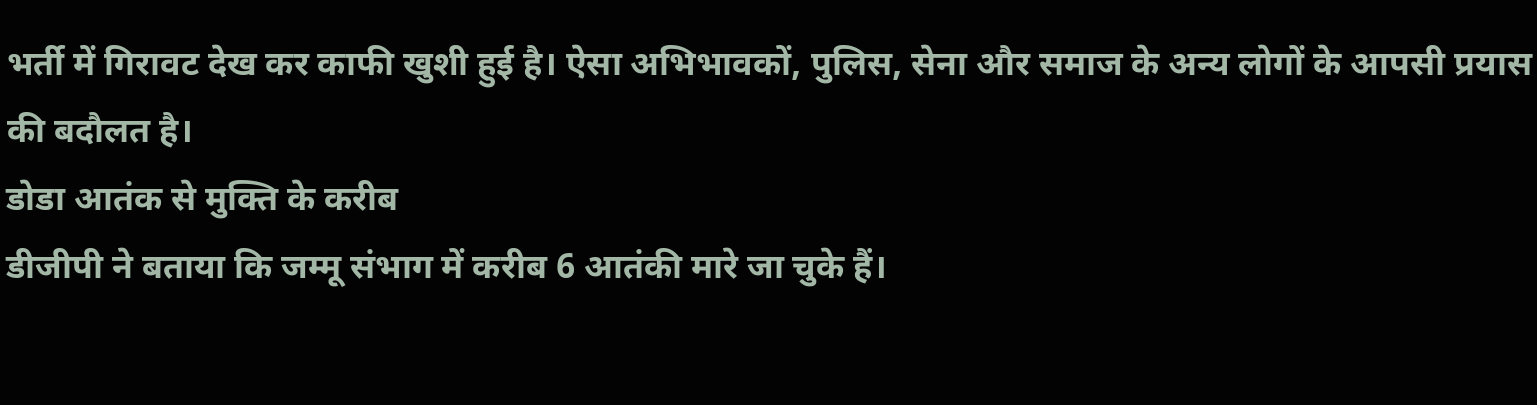भर्ती में गिरावट देख कर काफी खुशी हुई है। ऐसा अभिभावकों, पुलिस, सेना और समाज के अन्य लोगों के आपसी प्रयास की बदौलत है।
डोडा आतंक से मुक्ति के करीब
डीजीपी ने बताया कि जम्मू संभाग में करीब 6 आतंकी मारे जा चुके हैं।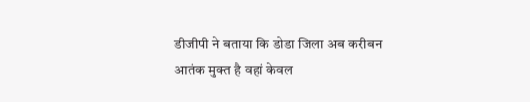डीजीपी ने बताया कि डोडा जिला अब करीबन आतंक मुक्त है वहां केवल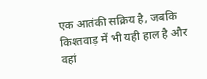एक आतंकी सक्रिय है, जबकि किश्तवाड़ में भी यही हाल है और वहां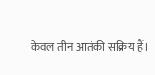केवल तीन आतंकी सक्रिय हैं।